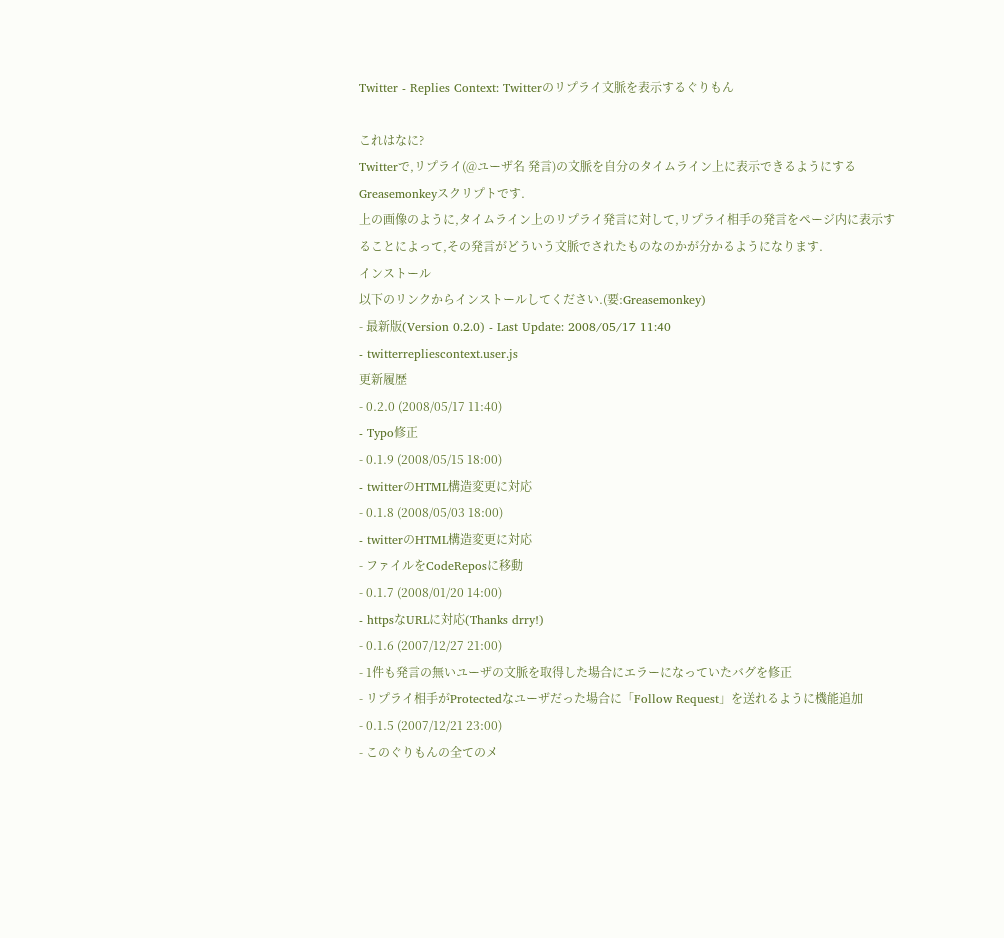Twitter - Replies Context: Twitterのリプライ文脈を表示するぐりもん

これはなに?
Twitterで,リプライ(@ユーザ名 発言)の文脈を自分のタイムライン上に表示できるようにするGreasemonkeyスクリプトです.
上の画像のように,タイムライン上のリプライ発言に対して,リプライ相手の発言をページ内に表示することによって,その発言がどういう文脈でされたものなのかが分かるようになります.
インストール
以下のリンクからインストールしてください.(要:Greasemonkey)
- 最新版(Version 0.2.0) - Last Update: 2008/05/17 11:40
- twitterrepliescontext.user.js
更新履歴
- 0.2.0 (2008/05/17 11:40)
- Typo修正
- 0.1.9 (2008/05/15 18:00)
- twitterのHTML構造変更に対応
- 0.1.8 (2008/05/03 18:00)
- twitterのHTML構造変更に対応
- ファイルをCodeReposに移動
- 0.1.7 (2008/01/20 14:00)
- httpsなURLに対応(Thanks drry!)
- 0.1.6 (2007/12/27 21:00)
- 1件も発言の無いユーザの文脈を取得した場合にエラーになっていたバグを修正
- リプライ相手がProtectedなユーザだった場合に「Follow Request」を送れるように機能追加
- 0.1.5 (2007/12/21 23:00)
- このぐりもんの全てのメ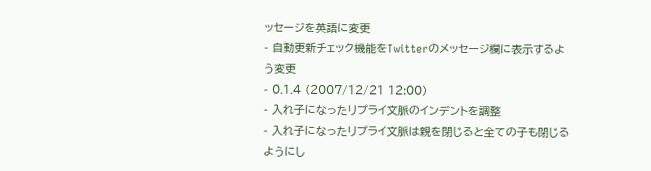ッセージを英語に変更
- 自動更新チェック機能をTwitterのメッセージ欄に表示するよう変更
- 0.1.4 (2007/12/21 12:00)
- 入れ子になったリプライ文脈のインデントを調整
- 入れ子になったリプライ文脈は親を閉じると全ての子も閉じるようにし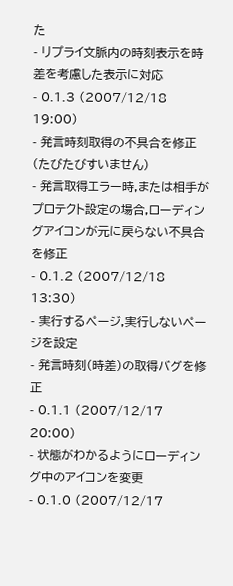た
- リプライ文脈内の時刻表示を時差を考慮した表示に対応
- 0.1.3 (2007/12/18 19:00)
- 発言時刻取得の不具合を修正(たびたびすいません)
- 発言取得エラー時,または相手がプロテクト設定の場合,ローディングアイコンが元に戻らない不具合を修正
- 0.1.2 (2007/12/18 13:30)
- 実行するページ,実行しないページを設定
- 発言時刻(時差)の取得バグを修正
- 0.1.1 (2007/12/17 20:00)
- 状態がわかるようにローディング中のアイコンを変更
- 0.1.0 (2007/12/17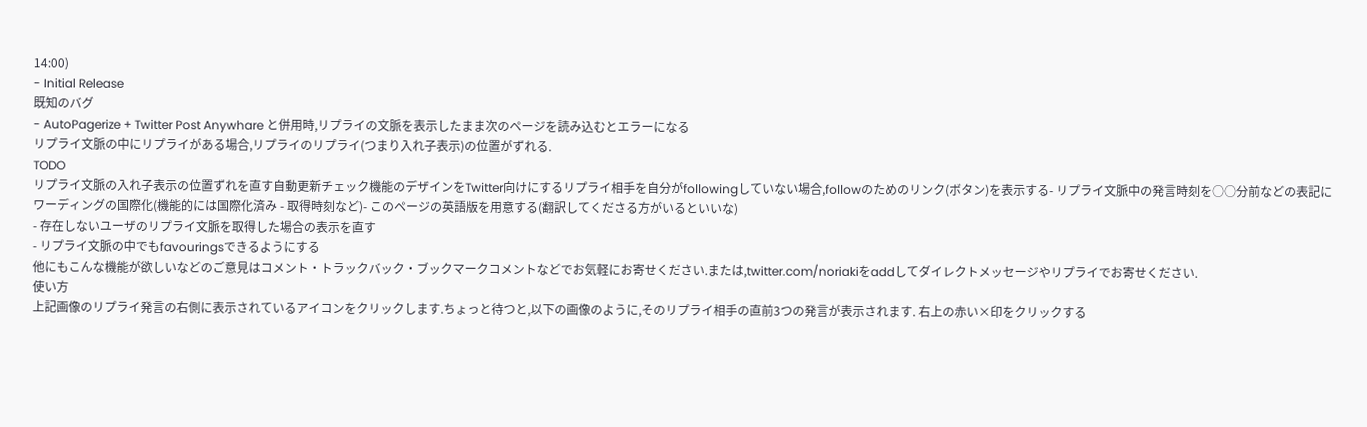14:00)
- Initial Release
既知のバグ
- AutoPagerize + Twitter Post Anywhare と併用時,リプライの文脈を表示したまま次のページを読み込むとエラーになる
リプライ文脈の中にリプライがある場合,リプライのリプライ(つまり入れ子表示)の位置がずれる.
TODO
リプライ文脈の入れ子表示の位置ずれを直す自動更新チェック機能のデザインをTwitter向けにするリプライ相手を自分がfollowingしていない場合,followのためのリンク(ボタン)を表示する- リプライ文脈中の発言時刻を○○分前などの表記に
ワーディングの国際化(機能的には国際化済み - 取得時刻など)- このページの英語版を用意する(翻訳してくださる方がいるといいな)
- 存在しないユーザのリプライ文脈を取得した場合の表示を直す
- リプライ文脈の中でもfavouringsできるようにする
他にもこんな機能が欲しいなどのご意見はコメント・トラックバック・ブックマークコメントなどでお気軽にお寄せください.または,twitter.com/noriakiをaddしてダイレクトメッセージやリプライでお寄せください.
使い方
上記画像のリプライ発言の右側に表示されているアイコンをクリックします.ちょっと待つと,以下の画像のように,そのリプライ相手の直前3つの発言が表示されます. 右上の赤い×印をクリックする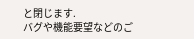と閉じます.
バグや機能要望などのご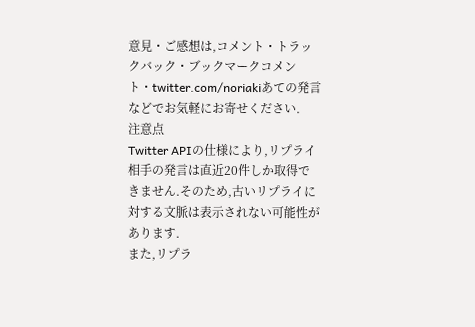意見・ご感想は,コメント・トラックバック・ブックマークコメント・twitter.com/noriakiあての発言などでお気軽にお寄せください.
注意点
Twitter APIの仕様により,リプライ相手の発言は直近20件しか取得できません.そのため,古いリプライに対する文脈は表示されない可能性があります.
また,リプラ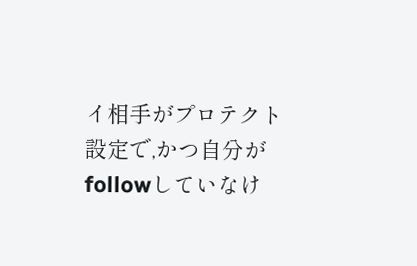イ相手がプロテクト設定で,かつ自分がfollowしていなけ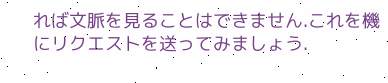れば文脈を見ることはできません.これを機にリクエストを送ってみましょう.